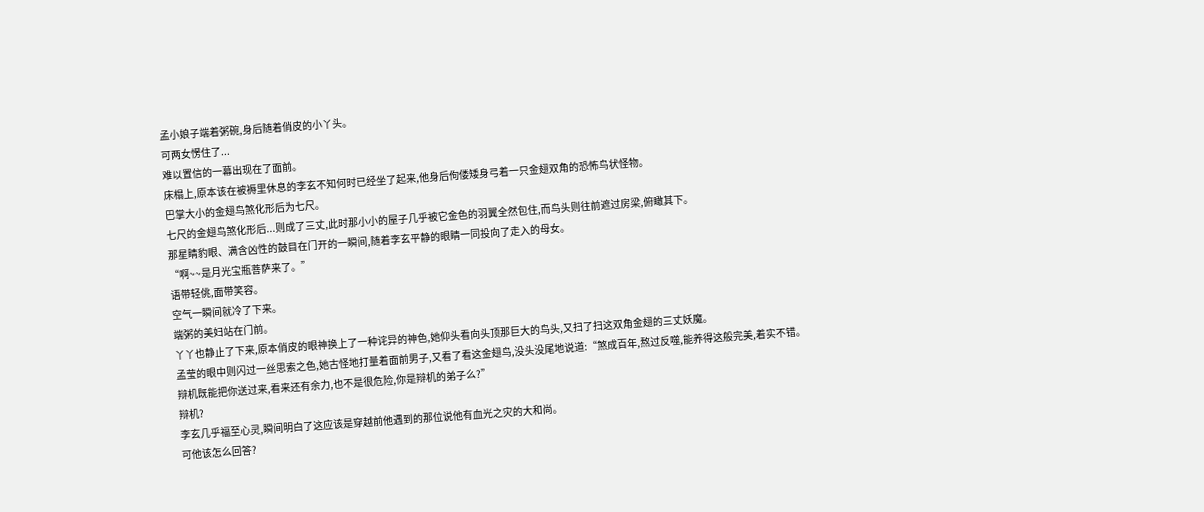孟小娘子端着粥碗,身后随着俏皮的小丫头。
可两女愣住了...
难以置信的一幕出现在了面前。
床榻上,原本该在被褥里休息的李玄不知何时已经坐了起来,他身后佝偻矮身弓着一只金翅双角的恐怖鸟状怪物。
巴掌大小的金翅鸟煞化形后为七尺。
七尺的金翅鸟煞化形后...则成了三丈,此时那小小的屋子几乎被它金色的羽翼全然包住,而鸟头则往前遮过房梁,俯瞰其下。
那星睛豹眼、满含凶性的鼓目在门开的一瞬间,随着李玄平静的眼睛一同投向了走入的母女。
“啊~~是月光宝瓶菩萨来了。”
语带轻佻,面带笑容。
空气一瞬间就冷了下来。
端粥的美妇站在门前。
丫丫也静止了下来,原本俏皮的眼神换上了一种诧异的神色,她仰头看向头顶那巨大的鸟头,又扫了扫这双角金翅的三丈妖魔。
孟莹的眼中则闪过一丝思索之色,她古怪地打量着面前男子,又看了看这金翅鸟,没头没尾地说道:“煞成百年,熬过反噬,能养得这般完美,着实不错。
辩机既能把你送过来,看来还有余力,也不是很危险,你是辩机的弟子么?”
辩机?
李玄几乎福至心灵,瞬间明白了这应该是穿越前他遇到的那位说他有血光之灾的大和尚。
可他该怎么回答?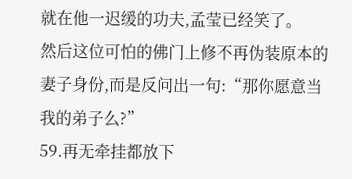就在他一迟缓的功夫,孟莹已经笑了。
然后这位可怕的佛门上修不再伪装原本的妻子身份,而是反问出一句:“那你愿意当我的弟子么?”
59.再无牵挂都放下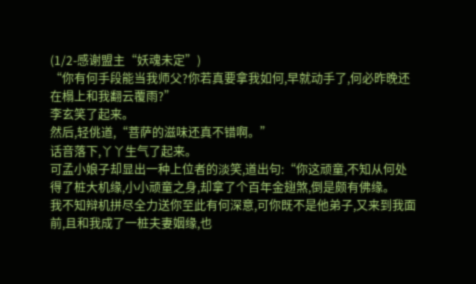(1/2-感谢盟主“妖魂未定”)
“你有何手段能当我师父?你若真要拿我如何,早就动手了,何必昨晚还在榻上和我翻云覆雨?”
李玄笑了起来。
然后,轻佻道,“菩萨的滋味还真不错啊。”
话音落下,丫丫生气了起来。
可孟小娘子却显出一种上位者的淡笑,道出句:“你这顽童,不知从何处得了桩大机缘,小小顽童之身,却拿了个百年金翅煞,倒是颇有佛缘。
我不知辩机拼尽全力送你至此有何深意,可你既不是他弟子,又来到我面前,且和我成了一桩夫妻姻缘,也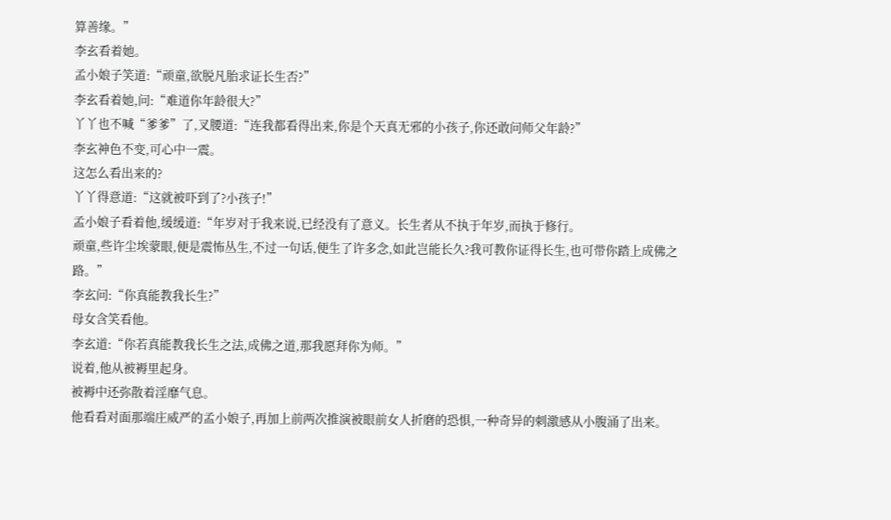算善缘。”
李玄看着她。
孟小娘子笑道:“顽童,欲脱凡胎求证长生否?”
李玄看着她,问:“难道你年龄很大?”
丫丫也不喊“爹爹”了,叉腰道:“连我都看得出来,你是个天真无邪的小孩子,你还敢问师父年龄?”
李玄神色不变,可心中一震。
这怎么看出来的?
丫丫得意道:“这就被吓到了?小孩子!”
孟小娘子看着他,缓缓道:“年岁对于我来说,已经没有了意义。长生者从不执于年岁,而执于修行。
顽童,些许尘埃蒙眼,便是震怖丛生,不过一句话,便生了许多念,如此岂能长久?我可教你证得长生,也可带你踏上成佛之路。”
李玄问:“你真能教我长生?”
母女含笑看他。
李玄道:“你若真能教我长生之法,成佛之道,那我愿拜你为师。”
说着,他从被褥里起身。
被褥中还弥散着淫靡气息。
他看看对面那端庄威严的孟小娘子,再加上前两次推演被眼前女人折磨的恐惧,一种奇异的刺激感从小腹涌了出来。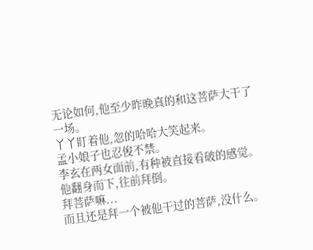无论如何,他至少昨晚真的和这菩萨大干了一场。
丫丫盯着他,忽的哈哈大笑起来。
孟小娘子也忍俊不禁。
李玄在两女面前,有种被直接看破的感觉。
他翻身而下,往前拜倒。
拜菩萨嘛...
而且还是拜一个被他干过的菩萨,没什么。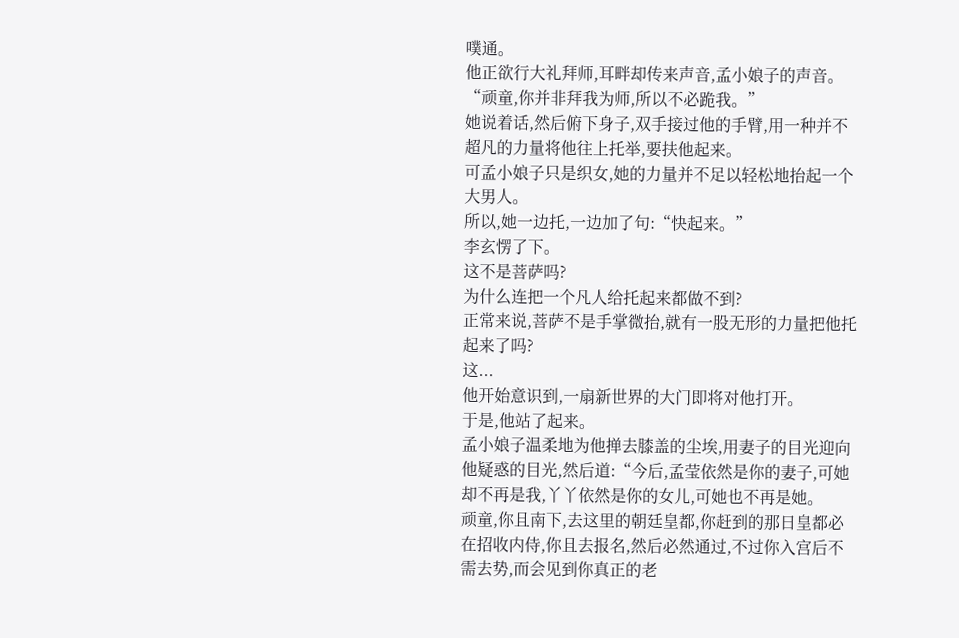噗通。
他正欲行大礼拜师,耳畔却传来声音,孟小娘子的声音。
“顽童,你并非拜我为师,所以不必跪我。”
她说着话,然后俯下身子,双手接过他的手臂,用一种并不超凡的力量将他往上托举,要扶他起来。
可孟小娘子只是织女,她的力量并不足以轻松地抬起一个大男人。
所以,她一边托,一边加了句:“快起来。”
李玄愣了下。
这不是菩萨吗?
为什么连把一个凡人给托起来都做不到?
正常来说,菩萨不是手掌微抬,就有一股无形的力量把他托起来了吗?
这...
他开始意识到,一扇新世界的大门即将对他打开。
于是,他站了起来。
孟小娘子温柔地为他掸去膝盖的尘埃,用妻子的目光迎向他疑惑的目光,然后道:“今后,孟莹依然是你的妻子,可她却不再是我,丫丫依然是你的女儿,可她也不再是她。
顽童,你且南下,去这里的朝廷皇都,你赶到的那日皇都必在招收内侍,你且去报名,然后必然通过,不过你入宫后不需去势,而会见到你真正的老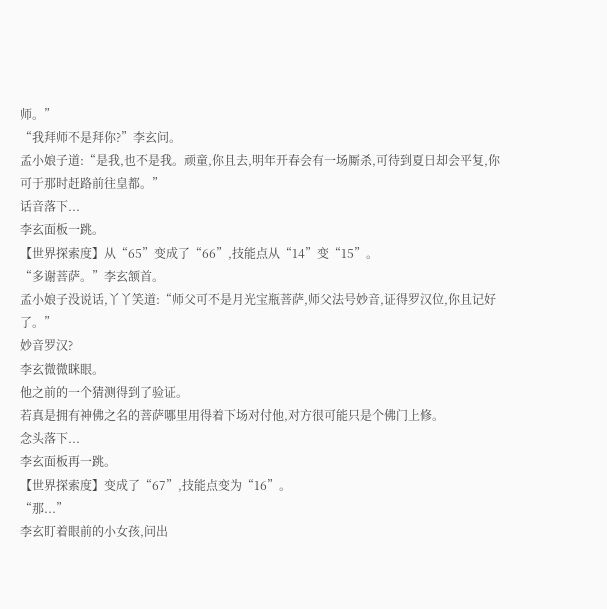师。”
“我拜师不是拜你?”李玄问。
孟小娘子道:“是我,也不是我。顽童,你且去,明年开春会有一场厮杀,可待到夏日却会平复,你可于那时赶路前往皇都。”
话音落下...
李玄面板一跳。
【世界探索度】从“65”变成了“66”,技能点从“14”变“15”。
“多谢菩萨。”李玄颔首。
孟小娘子没说话,丫丫笑道:“师父可不是月光宝瓶菩萨,师父法号妙音,证得罗汉位,你且记好了。”
妙音罗汉?
李玄微微眯眼。
他之前的一个猜测得到了验证。
若真是拥有神佛之名的菩萨哪里用得着下场对付他,对方很可能只是个佛门上修。
念头落下...
李玄面板再一跳。
【世界探索度】变成了“67”,技能点变为“16”。
“那...”
李玄盯着眼前的小女孩,问出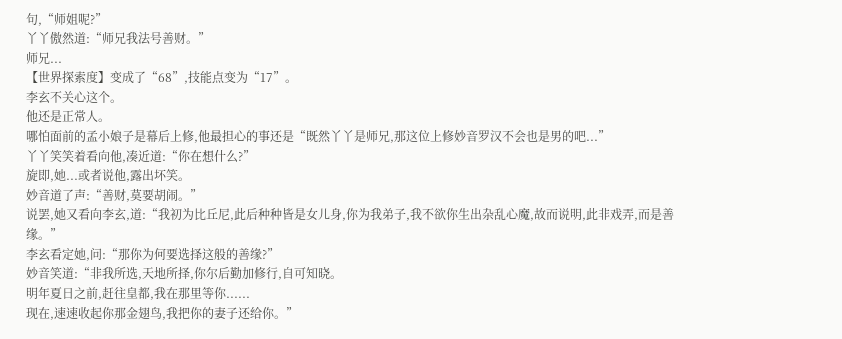句,“师姐呢?”
丫丫傲然道:“师兄我法号善财。”
师兄...
【世界探索度】变成了“68”,技能点变为“17”。
李玄不关心这个。
他还是正常人。
哪怕面前的孟小娘子是幕后上修,他最担心的事还是“既然丫丫是师兄,那这位上修妙音罗汉不会也是男的吧...”
丫丫笑笑着看向他,凑近道:“你在想什么?”
旋即,她...或者说他,露出坏笑。
妙音道了声:“善财,莫要胡闹。”
说罢,她又看向李玄,道:“我初为比丘尼,此后种种皆是女儿身,你为我弟子,我不欲你生出杂乱心魔,故而说明,此非戏弄,而是善缘。”
李玄看定她,问:“那你为何要选择这般的善缘?”
妙音笑道:“非我所选,天地所择,你尔后勤加修行,自可知晓。
明年夏日之前,赶往皇都,我在那里等你......
现在,速速收起你那金翅鸟,我把你的妻子还给你。”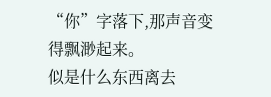“你”字落下,那声音变得飘渺起来。
似是什么东西离去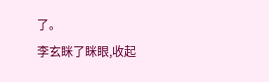了。
李玄眯了眯眼,收起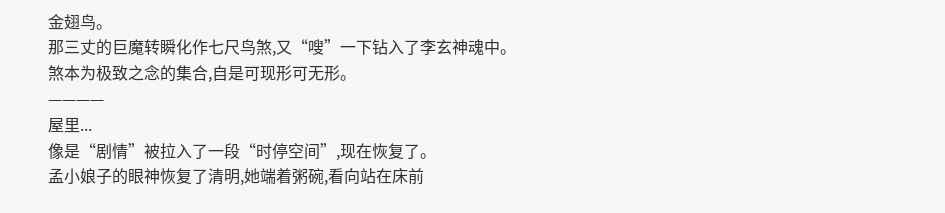金翅鸟。
那三丈的巨魔转瞬化作七尺鸟煞,又“嗖”一下钻入了李玄神魂中。
煞本为极致之念的集合,自是可现形可无形。
————
屋里...
像是“剧情”被拉入了一段“时停空间”,现在恢复了。
孟小娘子的眼神恢复了清明,她端着粥碗,看向站在床前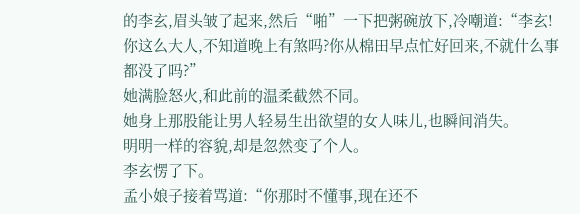的李玄,眉头皱了起来,然后“啪”一下把粥碗放下,冷嘲道:“李玄!你这么大人,不知道晚上有煞吗?你从棉田早点忙好回来,不就什么事都没了吗?”
她满脸怒火,和此前的温柔截然不同。
她身上那股能让男人轻易生出欲望的女人味儿,也瞬间消失。
明明一样的容貌,却是忽然变了个人。
李玄愣了下。
孟小娘子接着骂道:“你那时不懂事,现在还不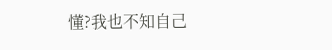懂?我也不知自己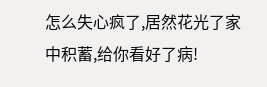怎么失心疯了,居然花光了家中积蓄,给你看好了病!